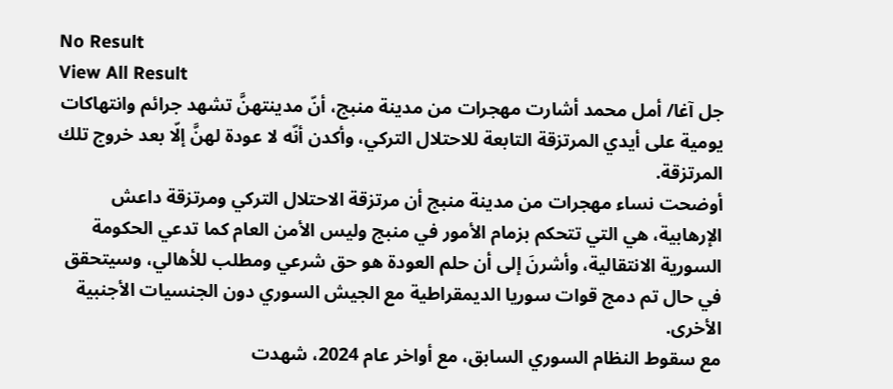No Result
View All Result
جل آغا/ أمل محمد أشارت مهجرات من مدينة منبج، أنّ مدينتهنَّ تشهد جرائم وانتهاكات يومية على أيدي المرتزقة التابعة للاحتلال التركي، وأكدن أنّه لا عودة لهنَّ إلّا بعد خروج تلك المرتزقة.
أوضحت نساء مهجرات من مدينة منبج أن مرتزقة الاحتلال التركي ومرتزقة داعش الإرهابية، هي التي تتحكم بزمام الأمور في منبج وليس الأمن العام كما تدعي الحكومة السورية الانتقالية، وأشرنَ إلى أن حلم العودة هو حق شرعي ومطلب للأهالي، وسيتحقق في حال تم دمج قوات سوريا الديمقراطية مع الجيش السوري دون الجنسيات الأجنبية الأخرى.
مع سقوط النظام السوري السابق، مع أواخر عام 2024، شهدت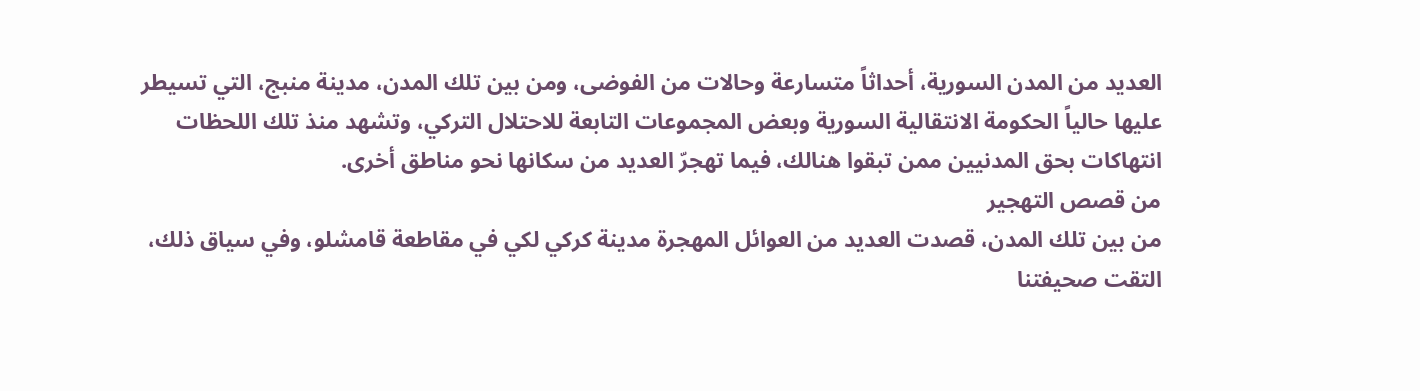العديد من المدن السورية، أحداثاً متسارعة وحالات من الفوضى، ومن بين تلك المدن، مدينة منبج، التي تسيطر عليها حالياً الحكومة الانتقالية السورية وبعض المجموعات التابعة للاحتلال التركي، وتشهد منذ تلك اللحظات انتهاكات بحق المدنيين ممن تبقوا هنالك، فيما تهجرّ العديد من سكانها نحو مناطق أخرى.
من قصص التهجير
من بين تلك المدن، قصدت العديد من العوائل المهجرة مدينة كركي لكي في مقاطعة قامشلو، وفي سياق ذلك، التقت صحيفتنا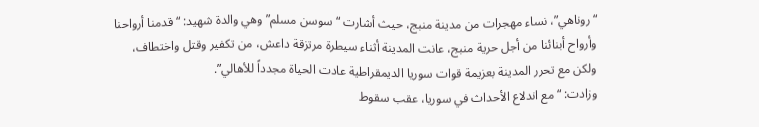“روناهي”، نساء مهجرات من مدينة منبج، حيث أشارت “سوسن مسلم” وهي والدة شهيد: “قدمنا أرواحنا وأرواح أبنائنا من أجل حرية منبج، عانت المدينة أثناء سيطرة مرتزقة داعش، من تكفير وقتل واختطاف، ولكن مع تحرر المدينة بعزيمة قوات سوريا الديمقراطية عادت الحياة مجدداً للأهالي”.
وزادت: “مع اندلاع الأحداث في سوريا، عقب سقوط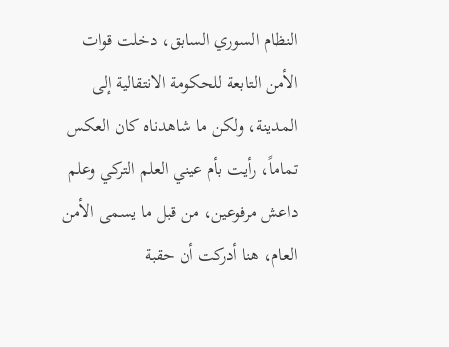النظام السوري السابق، دخلت قوات الأمن التابعة للحكومة الانتقالية إلى المدينة، ولكن ما شاهدناه كان العكس تماماً، رأيت بأم عيني العلم التركي وعلم داعش مرفوعين، من قبل ما يسمى الأمن العام، هنا أدركت أن حقبة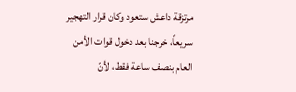مرتزقة داعش ستعود وكان قرار التهجير سريعاً، خرجنا بعد دخول قوات الأمن العام بنصف ساعة فقط، لأنّ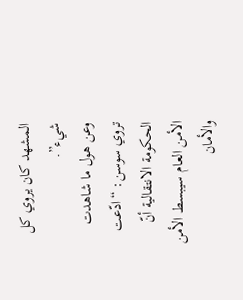المشهد كان يروي كل شيء”.
وعن هول ما شاهدت تروي سوسن: “ادّعت الحكومة الانتقالية أنّ الأمن العام سيبسط الأمن والأمان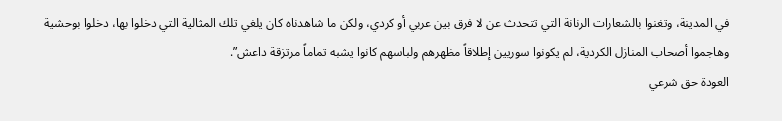في المدينة، وتغنوا بالشعارات الرنانة التي تتحدث عن لا فرق بين عربي أو كردي، ولكن ما شاهدناه كان يلغي تلك المثالية التي دخلوا بها، دخلوا بوحشية وهاجموا أصحاب المنازل الكردية، لم يكونوا سوريين إطلاقاً مظهرهم ولباسهم كانوا يشبه تماماً مرتزقة داعش”.
العودة حق شرعي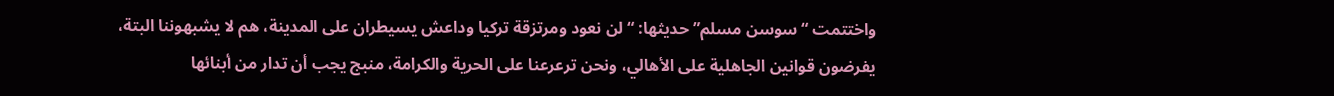واختتمت “سوسن مسلم” حديثها: “لن نعود ومرتزقة تركيا وداعش يسيطران على المدينة، هم لا يشبهوننا البتة، يفرضون قوانين الجاهلية على الأهالي، ونحن ترعرعنا على الحرية والكرامة، منبج يجب أن تدار من أبنائها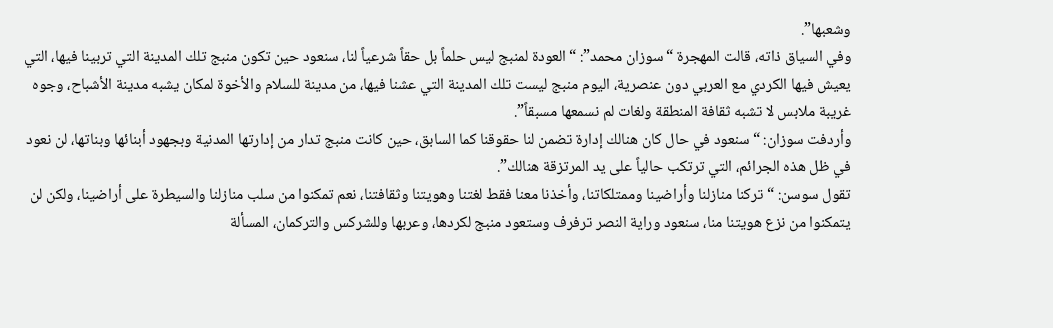وشعبها”.
وفي السياق ذاته، قالت المهجرة “سوزان محمد”: “العودة لمنبج ليس حلماً بل حقاً شرعياً لنا، سنعود حين تكون منبج تلك المدينة التي تربينا فيها، التي يعيش فيها الكردي مع العربي دون عنصرية، اليوم منبج ليست تلك المدينة التي عشنا فيها، من مدينة للسلام والأخوة لمكان يشبه مدينة الأشباح، وجوه غريبة ملابس لا تشبه ثقافة المنطقة ولغات لم نسمعها مسبقاً”.
وأردفت سوزان: “سنعود في حال كان هنالك إدارة تضمن لنا حقوقنا كما السابق، حين كانت منبج تدار من إدارتها المدنية وبجهود أبنائها وبناتها، لن نعود في ظل هذه الجرائم، التي ترتكب حالياً على يد المرتزقة هنالك”.
تقول سوسن: “تركنا منازلنا وأراضينا وممتلكاتنا، وأخذنا معنا فقط لغتنا وهويتنا وثقافتنا، نعم تمكنوا من سلب منازلنا والسيطرة على أراضينا، ولكن لن يتمكنوا من نزع هويتنا منا، سنعود وراية النصر ترفرف وستعود منبج لكردها، وعربها وللشركس والتركمان، المسألة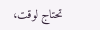تحتاج لوقت،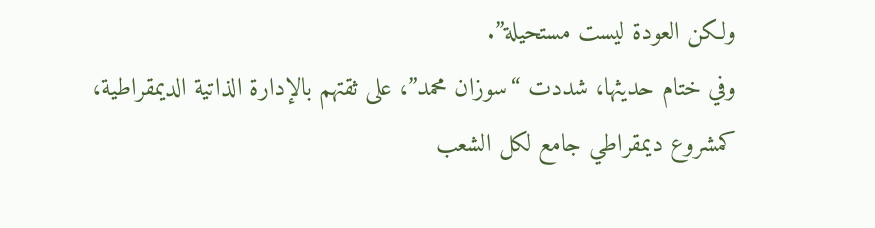ولكن العودة ليست مستحيلة”.
وفي ختام حديثها، شددت “سوزان محمد”، على ثقتهم بالإدارة الذاتية الديمقراطية، كمشروع ديمقراطي جامع لكل الشعب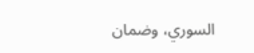السوري، وضمان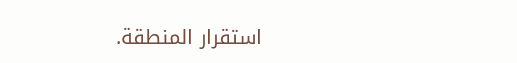استقرار المنطقة.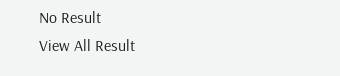No Result
View All Result